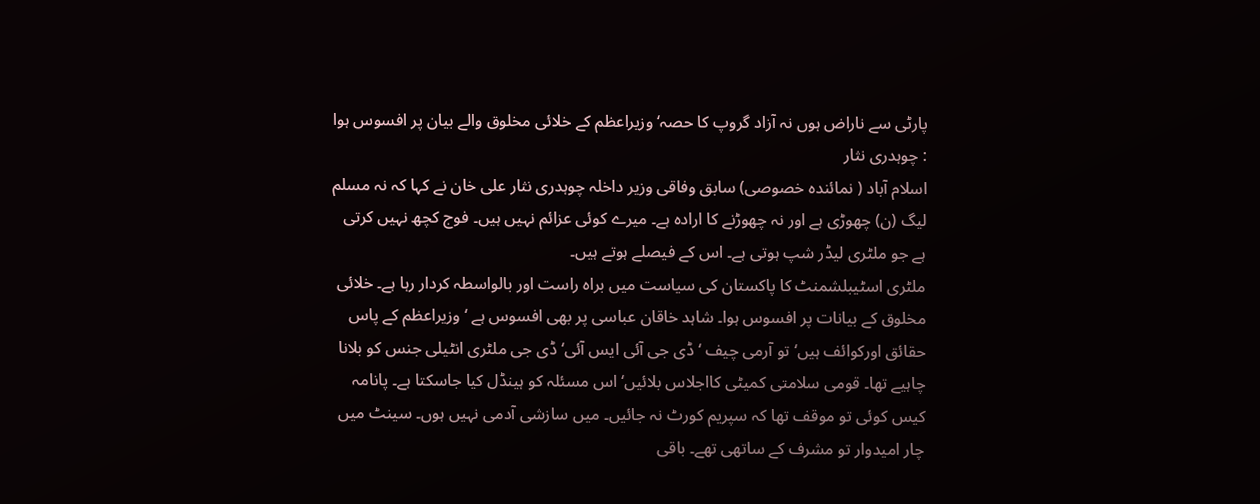پارٹی سے ناراض ہوں نہ آزاد گروپ کا حصہ‘ وزیراعظم کے خلائی مخلوق والے بیان پر افسوس ہوا : چوہدری نثار
اسلام آباد ( نمائندہ خصوصی) سابق وفاقی وزیر داخلہ چوہدری نثار علی خان نے کہا کہ نہ مسلم لیگ (ن) چھوڑی ہے اور نہ چھوڑنے کا ارادہ ہے۔ میرے کوئی عزائم نہیں ہیں۔ فوج کچھ نہیں کرتی ہے جو ملٹری لیڈر شپ ہوتی ہے۔ اس کے فیصلے ہوتے ہیں۔
ملٹری اسٹیبلشمنٹ کا پاکستان کی سیاست میں براہ راست اور بالواسطہ کردار رہا ہے۔ خلائی مخلوق کے بیانات پر افسوس ہوا۔ شاہد خاقان عباسی پر بھی افسوس ہے ‘ وزیراعظم کے پاس حقائق اورکوائف ہیں‘ تو آرمی چیف ‘ ڈی جی آئی ایس آئی‘ ڈی جی ملٹری انٹیلی جنس کو بلانا چاہیے تھا۔ قومی سلامتی کمیٹی کااجلاس بلائیں‘ اس مسئلہ کو ہینڈل کیا جاسکتا ہے۔ پانامہ کیس کوئی تو موقف تھا کہ سپریم کورٹ نہ جائیں۔ میں سازشی آدمی نہیں ہوں۔ سینٹ میں چار امیدوار تو مشرف کے ساتھی تھے۔ باقی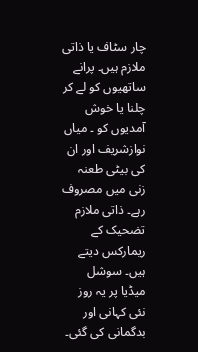چار سٹاف یا ذاتی ملازم ہیں۔ پرانے ساتھیوں کو لے کر چلنا یا خوش آمدیوں کو ۔ میاں نوازشریف اور ان کی بیٹی طعنہ زنی میں مصروف رہے۔ ذاتی ملازم تضحیک کے ریمارکس دیتے ہیں۔ سوشل میڈیا پر یہ روز نئی کہانی اور بدگمانی کی گئی۔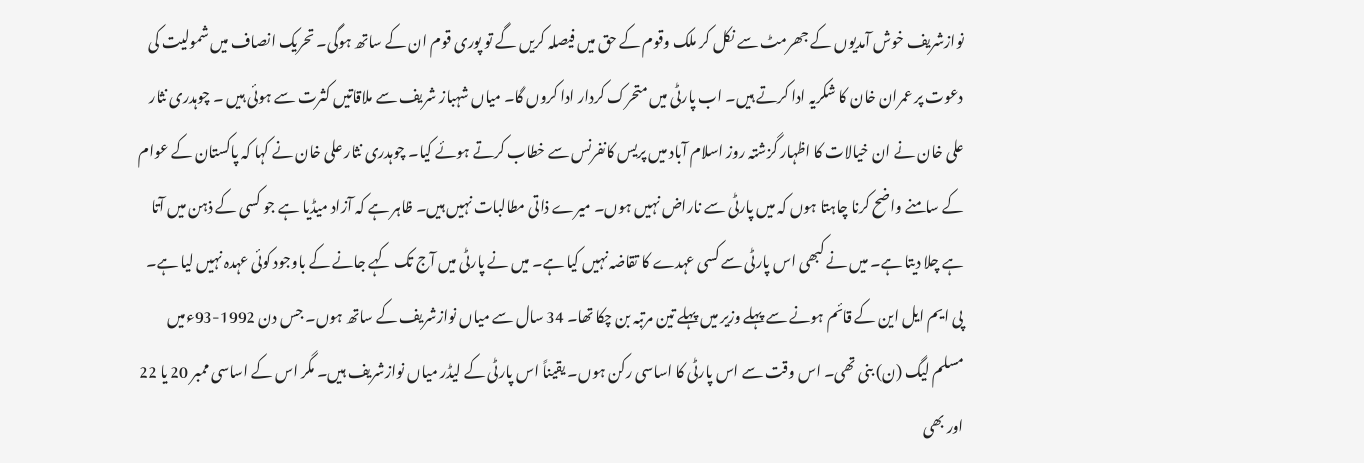نوازشریف خوش آمدیوں کے جھرمٹ سے نکل کر ملک وقوم کے حق میں فیصلہ کریں گے تو پوری قوم ان کے ساتھ ہوگی۔ تحریک انصاف میں شمولیت کی دعوت پر عمران خان کا شکریہ ادا کرتے ہیں۔ اب پارٹی میں متحرک کردار ادا کروں گا۔ میاں شہباز شریف سے ملاقاتیں کثرت سے ہوئی ہیں ۔ چوہدری نثار علی خان نے ان خیالات کا اظہار گزشتہ روز اسلام آباد میں پریس کانفرنس سے خطاب کرتے ہوئے کیا۔ چوہدری نثار علی خان نے کہا کہ پاکستان کے عوام کے سامنے واضح کرنا چاہتا ہوں کہ میں پارٹی سے ناراض نہیں ہوں۔ میرے ذاتی مطالبات نہیں ہیں۔ ظاہر ہے کہ آزاد میڈیا ہے جو کسی کے ذہن میں آتا ہے چلا دیتا ہے۔ میں نے کبھی اس پارٹی سے کسی عہدے کا تقاضہ نہیں کیا ہے۔ میں نے پارٹی میں آج تک کہے جانے کے باوجود کوئی عہدہ نہیں لیا ہے۔ پی ایم ایل این کے قائم ہونے سے پہلے وزیر میں پہلے تین مرتبہ بن چکا تھا۔ 34 سال سے میاں نوازشریف کے ساتھ ہوں۔ جس دن 1992-93ءمیں مسلم لیگ (ن) بنی تھی۔ اس وقت سے اس پارٹی کا اساسی رکن ہوں۔ یقیناً اس پارٹی کے لیڈر میاں نوازشریف ہیں۔ مگر اس کے اساسی ممبر 20 یا 22 اور بھی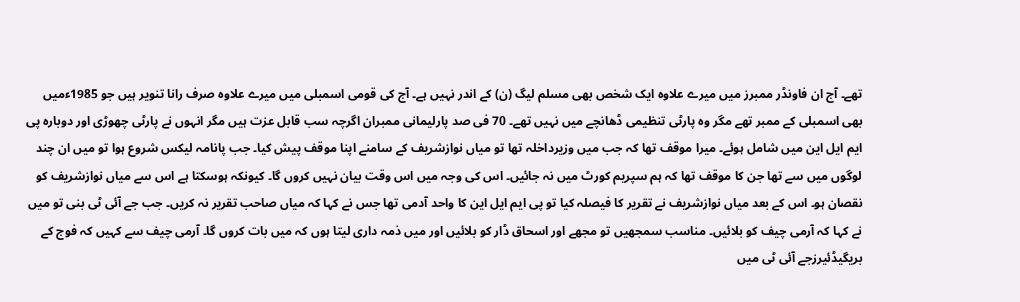تھے۔ آج ان فاونڈر ممبرز میں میرے علاوہ ایک شخص بھی مسلم لیگ (ن) کے اندر نہیں ہے۔ آج کی قومی اسمبلی میں میرے علاوہ صرف رانا تنویر ہیں جو 1985ءمیں بھی اسمبلی کے ممبر تھے مگر وہ پارٹی تنظیمی ڈھانچے میں نہیں تھے۔ 70 فی صد پارلیمانی ممبران اگرچہ سب قابل عزت ہیں مگر انہوں نے پارٹی چھوڑی اور دوبارہ پی ایم ایل این میں شامل ہوئے۔ میرا موقف تھا کہ جب میں وزیرداخلہ تھا تو میاں نوازشریف کے سامنے اپنا موقف پیش کیا۔ جب پانامہ لیکس شروع ہوا تو میں ان چند لوگوں میں سے تھا جن کا موقف تھا کہ ہم سپریم کورٹ میں نہ جائیں۔ اس کی وجہ میں اس وقت بیان نہیں کروں گا۔ کیونکہ ہوسکتا ہے اس سے میاں نوازشریف کو نقصان ہو۔ اس کے بعد میاں نوازشریف نے تقریر کا فیصلہ کیا تو پی ایم ایل این کا واحد آدمی تھا جس نے کہا کہ میاں صاحب تقریر نہ کریں۔ جب جے آئی ٹی بنی تو میں نے کہا کہ آرمی چیف کو بلائیں۔ مناسب سمجھیں تو مجھے اور اسحاق ڈار کو بلائیں اور میں ذمہ داری لیتا ہوں کہ میں بات کروں گا۔ آرمی چیف سے کہیں کہ فوج کے بریگیڈئیرزجے آئی ٹی میں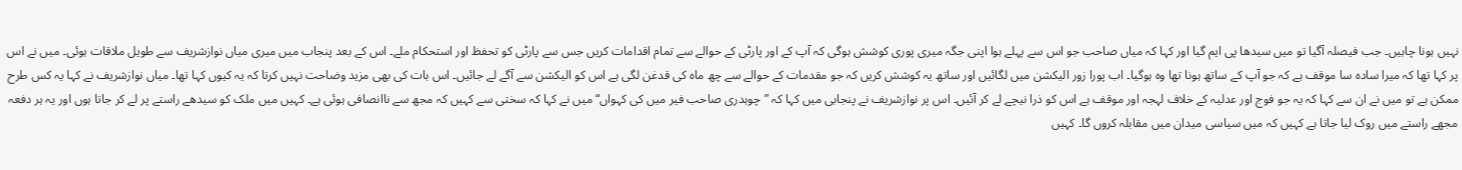نہیں ہونا چاہیں۔ جب فیصلہ آگیا تو میں سیدھا پی ایم گیا اور کہا کہ میاں صاحب جو اس سے پہلے ہوا اپنی جگہ میری پوری کوشش ہوگی کہ آپ کے اور پارٹی کے حوالے سے تمام اقدامات کریں جس سے پارٹی کو تحفظ اور استحکام ملے۔ اس کے بعد پنجاب میں میری میاں نوازشریف سے طویل ملاقات ہوئی۔ میں نے اس پر کہا تھا کہ میرا سادہ سا موقف ہے کہ جو آپ کے ساتھ ہونا تھا وہ ہوگیا۔ اب پورا زور الیکشن میں لگائیں اور ساتھ یہ کوشش کریں کہ جو مقدمات کے حوالے سے چھ ماہ کی قدغن لگی ہے اس کو الیکشن سے آگے لے جائیں۔ اس بات کی بھی مزید وضاحت نہیں کرتا کہ یہ کیوں کہا تھا۔ میاں نوازشریف نے کہا یہ کس طرح ممکن ہے تو میں نے ان سے کہا کہ یہ جو فوج اور عدلیہ کے خلاف لہجہ اور موقف ہے اس کو ذرا نیچے لے کر آئیں۔ اس پر نوازشریف نے پنجابی میں کہا کہ ”چوہدری صاحب فیر میں کی کہواں“ میں نے کہا کہ سختی سے کہیں کہ مجھ سے ناانصافی ہوئی ہے۔ کہیں میں ملک کو سیدھے راستے پر لے کر جاتا ہوں اور یہ ہر دفعہ مجھے راستے میں روک لیا جاتا ہے کہیں کہ میں سیاسی میدان میں مقابلہ کروں گا۔ کہیں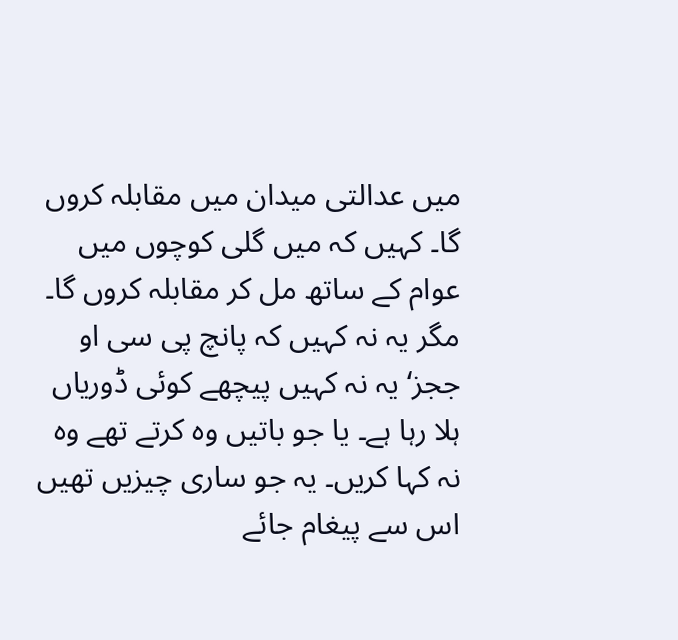میں عدالتی میدان میں مقابلہ کروں گا۔ کہیں کہ میں گلی کوچوں میں عوام کے ساتھ مل کر مقابلہ کروں گا۔ مگر یہ نہ کہیں کہ پانچ پی سی او ججز‘ یہ نہ کہیں پیچھے کوئی ڈوریاں ہلا رہا ہے۔ یا جو باتیں وہ کرتے تھے وہ نہ کہا کریں۔ یہ جو ساری چیزیں تھیں اس سے پیغام جائے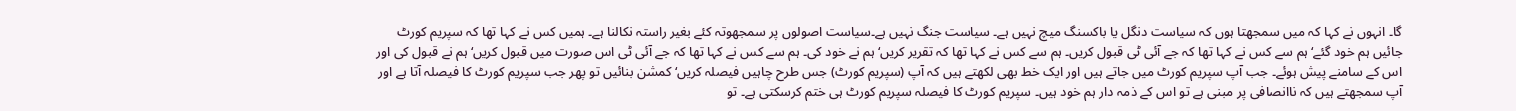گا۔ انہوں نے کہا کہ میں سمجھتا ہوں کہ سیاست دنگل یا باکسنگ میچ نہیں ہے۔ سیاست جنگ نہیں ہے۔سیاست اصولوں پر سمجھوتہ کئے بغیر راستہ نکالنا ہے۔ ہمیں کس نے کہا تھا کہ سپریم کورٹ جائیں ہم خود گئے‘ ہم سے کس نے کہا تھا کہ جے آئی ٹی قبول کریں۔ ہم سے کس نے کہا تھا کہ تقریر کریں‘ ہم نے خود کی۔ ہم سے کس نے کہا تھا کہ جے آئی ٹی اس صورت میں قبول کریں‘ ہم نے قبول کی اور اس کے سامنے پیش ہوئے۔ جب آپ سپریم کورٹ میں جاتے ہیں اور ایک خط بھی لکھتے ہیں کہ آپ (سپریم کورٹ) جس طرح چاہیں فیصلہ کریں‘ کمشن بنائیں تو پھر جب سپریم کورٹ کا فیصلہ آتا ہے اور آپ سمجھتے ہیں کہ ناانصافی پر مبنی ہے تو اس کے ذمہ دار ہم خود ہیں۔ سپریم کورٹ کا فیصلہ سپریم کورٹ ہی ختم کرسکتی ہے۔ تو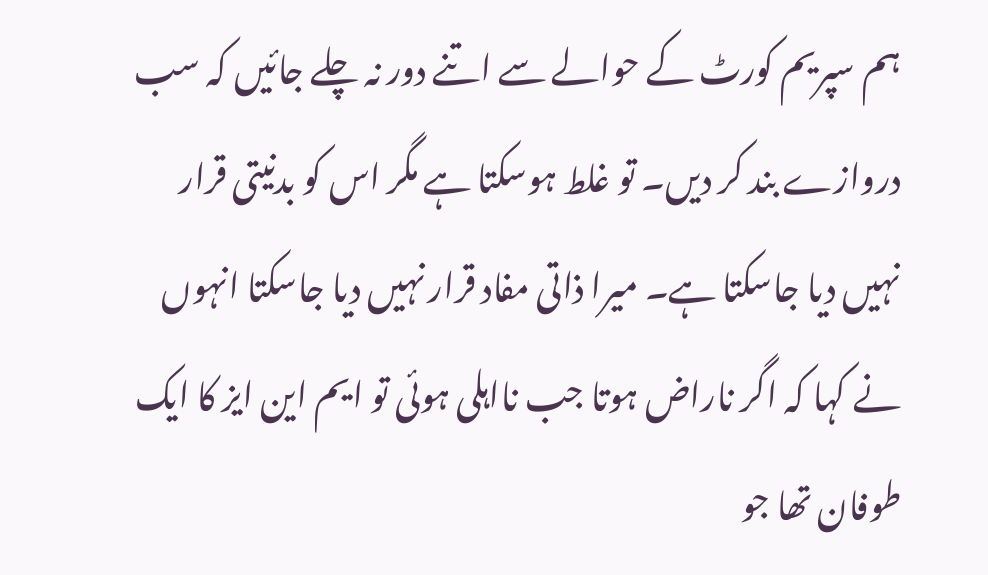ہم سپریم کورٹ کے حوالے سے اتنے دور نہ چلے جائیں کہ سب دروازے بند کر دیں۔ تو غلط ہوسکتا ہے مگر اس کو بدنیتی قرار نہیں دیا جاسکتا ہے۔ میرا ذاتی مفاد قرار نہیں دیا جاسکتا انہوں نے کہا کہ اگر ناراض ہوتا جب نااہلی ہوئی تو ایم این ایز کا ایک طوفان تھا جو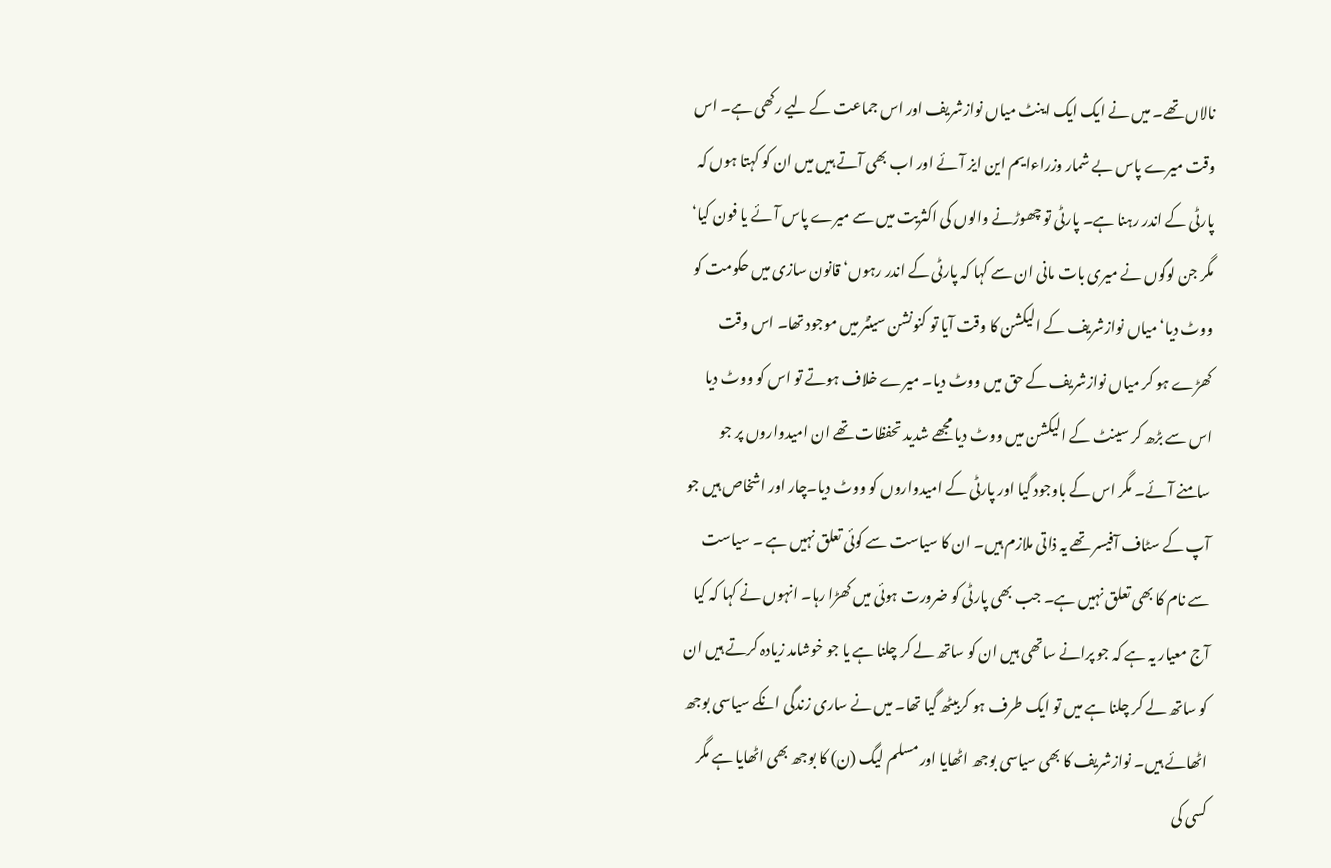نالاں تھے۔ میں نے ایک ایک اینٹ میاں نوازشریف اور اس جماعت کے لیے رکھی ہے۔ اس وقت میرے پاس بے شمار وزراءایم این ایز آئے اور اب بھی آتے ہیں میں ان کو کہتا ہوں کہ پارٹی کے اندر رہنا ہے۔ پارٹی تو چھوڑنے والوں کی اکثریت میں سے میرے پاس آئے یا فون کیا‘ مگر جن لوگوں نے میری بات مانی ان سے کہا کہ پارٹی کے اندر رہوں‘ قانون سازی میں حکومت کو ووٹ دیا‘ میاں نوازشریف کے الیکشن کا وقت آیا تو کنونشن سینٹر میں موجود تھا۔ اس وقت کھڑے ہو کر میاں نوازشریف کے حق میں ووٹ دیا۔ میرے خلاف ہوتے تو اس کو ووٹ دیا اس سے بڑھ کر سینٹ کے الیکشن میں ووٹ دیا مجھے شدید تحفظات تھے ان امیدواروں پر جو سامنے آئے۔ مگر اس کے باوجود گیا اور پارٹی کے امیدواروں کو ووٹ دیا۔چار اور اشخاص ہیں جو آپ کے سٹاف آفیسر تھے یہ ذاتی ملازم ہیں۔ ان کا سیاست سے کوئی تعلق نہیں ہے ۔ سیاست سے نام کا بھی تعلق نہیں ہے۔ جب بھی پارٹی کو ضرورت ہوئی میں کھڑا رہا۔ انہوں نے کہا کہ کیا آج معیار یہ ہے کہ جو پرانے ساتھی ہیں ان کو ساتھ لے کر چلنا ہے یا جو خوشامد زیادہ کرتے ہیں ان کو ساتھ لے کر چلنا ہے میں تو ایک طرف ہو کربیٹھ گیا تھا۔ میں نے ساری زندگی انکے سیاسی بوجھ اٹھائے ہیں۔ نوازشریف کا بھی سیاسی بوجھ اٹھایا اور مسلم لیگ (ن) کا بوجھ بھی اٹھایا ہے مگر کسی کی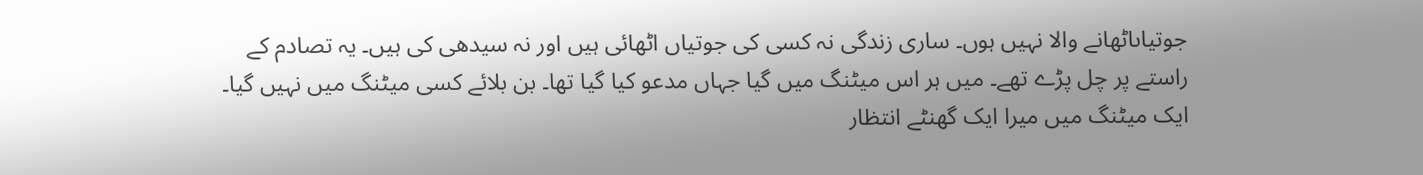جوتیاںاٹھانے والا نہیں ہوں۔ ساری زندگی نہ کسی کی جوتیاں اٹھائی ہیں اور نہ سیدھی کی ہیں۔ یہ تصادم کے راستے پر چل پڑے تھے۔ میں ہر اس میٹنگ میں گیا جہاں مدعو کیا گیا تھا۔ بن بلائے کسی میٹنگ میں نہیں گیا۔ ایک میٹنگ میں میرا ایک گھنٹے انتظار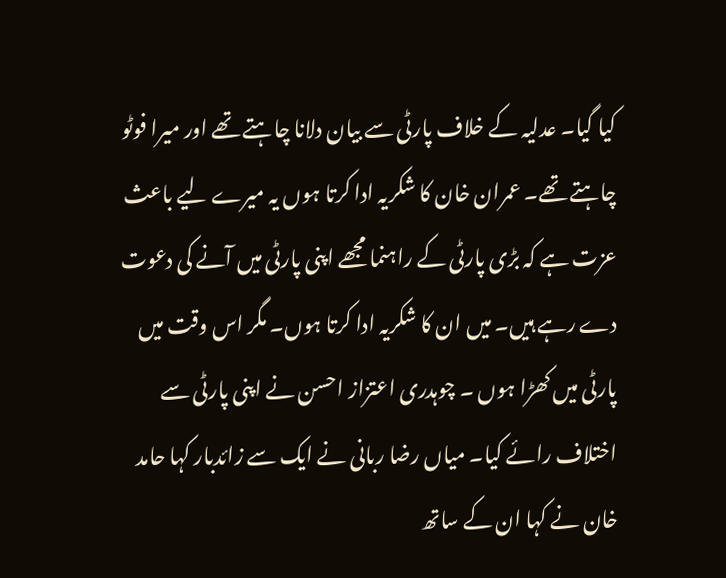کیا گیا۔ عدلیہ کے خلاف پارٹی سے بیان دلانا چاہتے تھے اور میرا فوٹو چاہتے تھے۔ عمران خان کا شکریہ ادا کرتا ہوں یہ میرے لیے باعث عزت ہے کہ بڑی پارٹی کے راہنما مجھے اپنی پارٹی میں آنے کی دعوت دے رہے ہیں۔ میں ان کا شکریہ ادا کرتا ہوں۔ مگر اس وقت میں پارٹی میں کھڑا ہوں ۔ چوہدری اعتزاز احسن نے اپنی پارٹی سے اختلاف رائے کیا۔ میاں رضا ربانی نے ایک سے زائدبار کہا حامد خان نے کہا ان کے ساتھ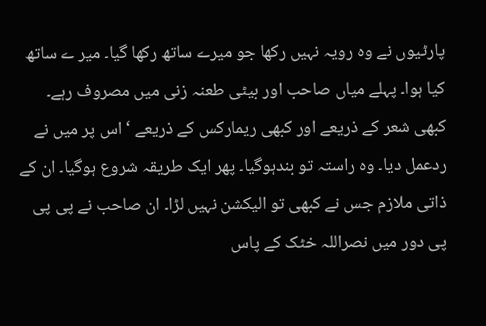پارٹیوں نے وہ رویہ نہیں رکھا جو میرے ساتھ رکھا گیا۔ میر ے ساتھ کیا ہوا۔ پہلے میاں صاحب اور بیٹی طعنہ زنی میں مصروف رہے۔ کبھی شعر کے ذریعے اور کبھی ریمارکس کے ذریعے ‘ اس پر میں نے ردعمل دیا۔ وہ راستہ تو بندہوگیا۔ پھر ایک طریقہ شروع ہوگیا۔ ان کے ذاتی ملازم جس نے کبھی تو الیکشن نہیں لڑا۔ ان صاحب نے پی پی پی دور میں نصراللہ خٹک کے پاس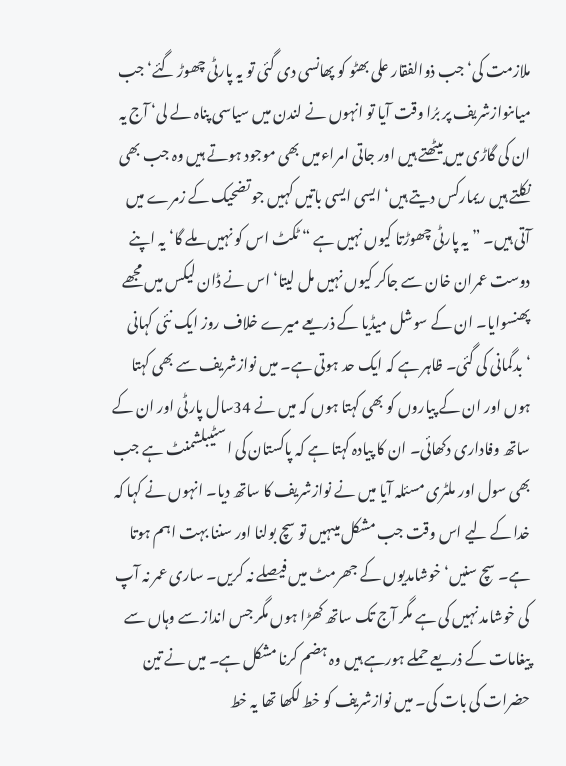ملازمت کی‘ جب ذوالفقار علی بھٹو کو پھانسی دی گئی تو یہ پارٹی چھوڑ گئے‘ جب میاںنوازشریف پر برُا وقت آیا تو انہوں نے لندن میں سیاسی پناہ لے لی‘ آج یہ ان کی گاڑی میں بیٹھتے ہیں اور جاتی امراءمیں بھی موجود ہوتے ہیں وہ جب بھی نکلتے ہیں ریمارکس دیتے ہیں‘ ایسی ایسی باتیں کہیں جو تضحیک کے زمرے میں آتی ہیں۔ ” یہ پارٹی چھوڑتا کیوں نہیں ہے “ ٹکٹ اس کو نہیں ملے گا‘ یہ اپنے دوست عمران خان سے جاکر کیوں نہیں مل لیتا‘ اس نے ڈان لیکس میں مجھے پھنسوایا۔ ان کے سوشل میڈیا کے ذریعے میرے خلاف روز ایک نئی کہانی ‘بدگمانی کی گئی۔ ظاہر ہے کہ ایک حد ہوتی ہے۔ میں نوازشریف سے بھی کہتا ہوں اور ان کے پیاروں کو بھی کہتا ہوں کہ میں نے 34سال پارٹی اور ان کے ساتھ وفاداری دکھائی۔ ان کا پیادہ کہتا ہے کہ پاکستان کی اسٹیبلشمنٹ ہے جب بھی سول اور ملٹری مسئلہ آیا میں نے نوازشریف کا ساتھ دیا۔ انہوں نے کہا کہ خدا کے لیے اس وقت جب مشکل میںہیں تو سچ بولنا اور سننا بہت اہم ہوتا ہے۔ سچ سنیں‘ خوشامدیوں کے جھرمٹ میں فیصلے نہ کریں۔ ساری عمر نہ آپ کی خوشامد نہیں کی ہے مگر آج تک ساتھ کھڑا ہوں مگر جس انداز سے وہاں سے پیغامات کے ذریعے حملے ہورہے ہیں وہ ہضم کرنا مشکل ہے۔ میں نے تین حضرات کی بات کی۔ میں نوازشریف کو خط لکھا تھا یہ خط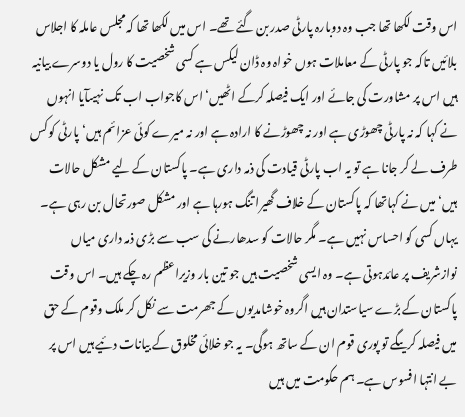اس وقت لکھا تھا جب وہ دوبارہ پارٹی صدر بن گئے تھے۔ اس میں لکھا تھا کہ مجلس عاملہ کا اجلاس بلائیں تاکہ جو پارٹی کے معاملات ہوں خواہ وہ ڈان لیکس ہے کسی شخصیت کا رول یا دوسرے بیانیہ ہیں اس پر مشاورت کی جائے اور ایک فیصلہ کرکے اٹھیں‘ اس کاجواب اب تک نہیںآیا انہوں نے کہا کہ نہ پارٹی چھوڑی ہے اور نہ چھوڑنے کا ارادہ ہے اور نہ میرے کوئی عزائم ہیں‘پارٹی کو کس طرف لے کر جانا ہے تو یہ اب پارٹی قیادت کی ذمہ داری ہے۔ پاکستان کے لیے مشکل حالات ہیں‘ میں نے کہاتھا کہ پاکستان کے خلاف گھیرا تنگ ہورہا ہے اور مشکل صورتحال بن رہی ہے۔ یہاں کسی کو احساس نہیں ہے۔ مگر حالات کو سدھارنے کی سب سے بڑی ذمہ داری میاں نوازشریف پر عائدہوتی ہے۔ وہ ایسی شخصیت ہیں جو تین بار وزیراعظم رہ چکے ہیں۔ اس وقت پاکستان کے بڑے سیاستدان ہیں اگروہ خوشامدیوں کے جھرمت سے نکل کر ملک وقوم کے حق میں فیصلہ کریںگے تو پوری قوم ان کے ساتھ ہوگی۔ یہ جو خلائی مخلوق کے بیانات دئیے ہیں اس پر بے انتہا افسوس ہے۔ ہم حکومت میں ہیں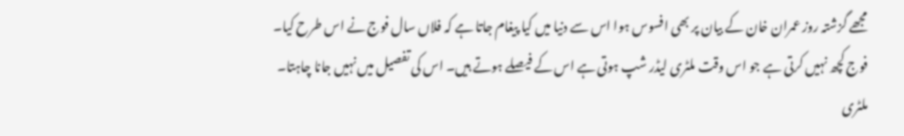مجھے گزشتہ روز عمران خان کے بیان پر بھی افسوس ہوا اس سے دنیا میں کیا پیغام جاتا ہے کہ فلاں سال فوج نے اس طرح کیا۔ فوج کچھ نہیں کرتی ہے جو اس وقت ملٹری لیڈر شپ ہوتی ہے اس کے فیصلے ہوتے ہیں۔ اس کی تفصیل میں نہیں جانا چاہتا۔ ملٹری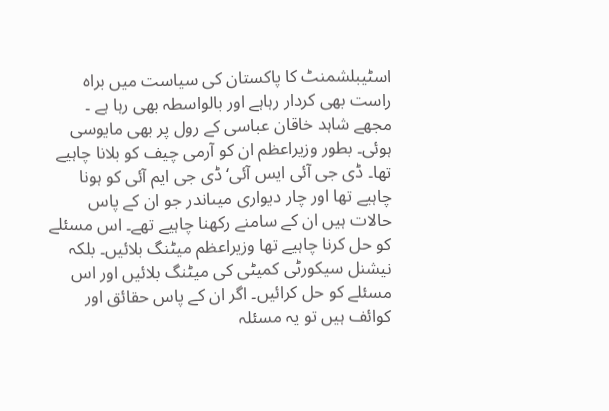اسٹیبلشمنٹ کا پاکستان کی سیاست میں براہ راست بھی کردار رہاہے اور بالواسطہ بھی رہا ہے ۔ مجھے شاہد خاقان عباسی کے رول پر بھی مایوسی ہوئی۔ بطور وزیراعظم ان کو آرمی چیف کو بلانا چاہیے تھا۔ ڈی جی آئی ایس آئی‘ ڈی جی ایم آئی کو ہونا چاہیے تھا اور چار دیواری میںاندر جو ان کے پاس حالات ہیں ان کے سامنے رکھنا چاہیے تھے۔ اس مسئلے کو حل کرنا چاہیے تھا وزیراعظم میٹنگ بلائیں۔ بلکہ نیشنل سیکورٹی کمیٹی کی میٹنگ بلائیں اور اس مسئلے کو حل کرائیں۔ اگر ان کے پاس حقائق اور کوائف ہیں تو یہ مسئلہ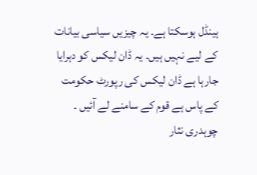ہینڈل ہوسکتا ہے۔ یہ چیزیں سیاسی بیانات کے لیے نہیں ہیں۔ یہ ڈان لیکس کو دہرایا جارہا ہے ڈان لیکس کی رپورٹ حکومت کے پاس ہے قوم کے سامنے لے آئیں ۔
چوہدری نثار